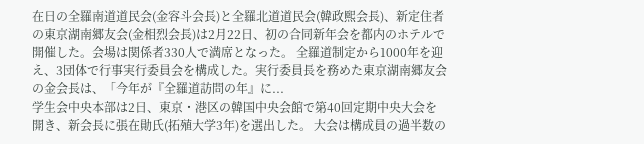在日の全羅南道道民会(金容斗会長)と全羅北道道民会(韓政熙会長)、新定住者の東京湖南郷友会(金相烈会長)は2月22日、初の合同新年会を都内のホテルで開催した。会場は関係者330人で満席となった。 全羅道制定から1000年を迎え、3団体で行事実行委員会を構成した。実行委員長を務めた東京湖南郷友会の金会長は、「今年が『全羅道訪問の年』に...
学生会中央本部は2日、東京・港区の韓国中央会館で第40回定期中央大会を開き、新会長に張在勛氏(拓殖大学3年)を選出した。 大会は構成員の過半数の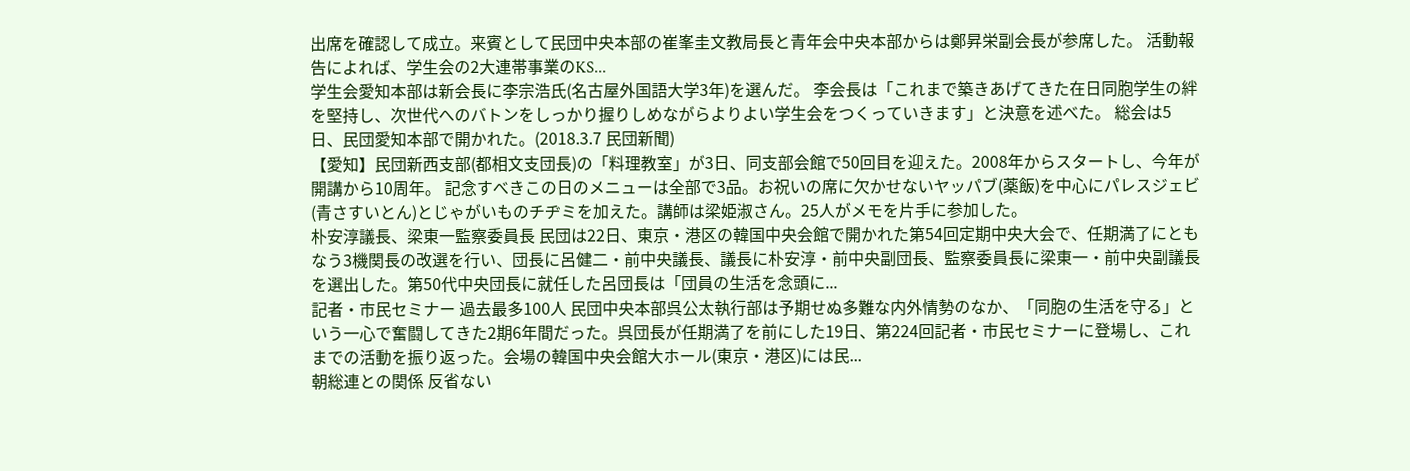出席を確認して成立。来賓として民団中央本部の崔峯圭文教局長と青年会中央本部からは鄭昇栄副会長が参席した。 活動報告によれば、学生会の2大連帯事業のKS...
学生会愛知本部は新会長に李宗浩氏(名古屋外国語大学3年)を選んだ。 李会長は「これまで築きあげてきた在日同胞学生の絆を堅持し、次世代へのバトンをしっかり握りしめながらよりよい学生会をつくっていきます」と決意を述べた。 総会は5日、民団愛知本部で開かれた。(2018.3.7 民団新聞)
【愛知】民団新西支部(都相文支団長)の「料理教室」が3日、同支部会館で50回目を迎えた。2008年からスタートし、今年が開講から10周年。 記念すべきこの日のメニューは全部で3品。お祝いの席に欠かせないヤッパブ(薬飯)を中心にパレスジェビ(青さすいとん)とじゃがいものチヂミを加えた。講師は梁姫淑さん。25人がメモを片手に参加した。
朴安淳議長、梁東一監察委員長 民団は22日、東京・港区の韓国中央会館で開かれた第54回定期中央大会で、任期満了にともなう3機関長の改選を行い、団長に呂健二・前中央議長、議長に朴安淳・前中央副団長、監察委員長に梁東一・前中央副議長を選出した。第50代中央団長に就任した呂団長は「団員の生活を念頭に...
記者・市民セミナー 過去最多100人 民団中央本部呉公太執行部は予期せぬ多難な内外情勢のなか、「同胞の生活を守る」という一心で奮闘してきた2期6年間だった。呉団長が任期満了を前にした19日、第224回記者・市民セミナーに登場し、これまでの活動を振り返った。会場の韓国中央会館大ホール(東京・港区)には民...
朝総連との関係 反省ない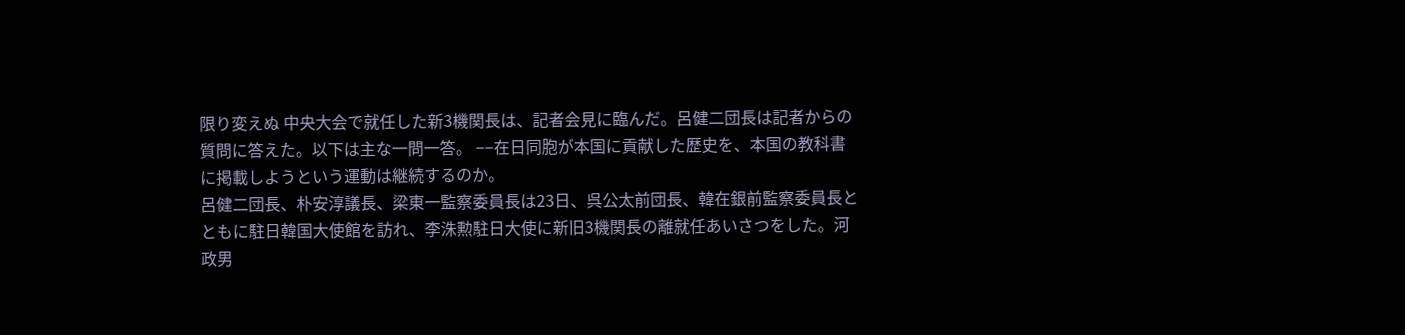限り変えぬ 中央大会で就任した新3機関長は、記者会見に臨んだ。呂健二団長は記者からの質問に答えた。以下は主な一問一答。 −−在日同胞が本国に貢献した歴史を、本国の教科書に掲載しようという運動は継続するのか。
呂健二団長、朴安淳議長、梁東一監察委員長は23日、呉公太前団長、韓在銀前監察委員長とともに駐日韓国大使館を訪れ、李洙勲駐日大使に新旧3機関長の離就任あいさつをした。河政男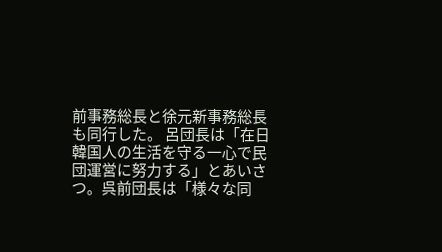前事務総長と徐元新事務総長も同行した。 呂団長は「在日韓国人の生活を守る一心で民団運営に努力する」とあいさつ。呉前団長は「様々な同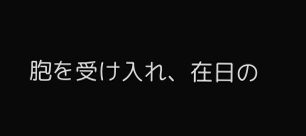胞を受け入れ、在日の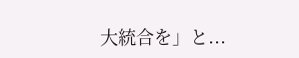大統合を」と...